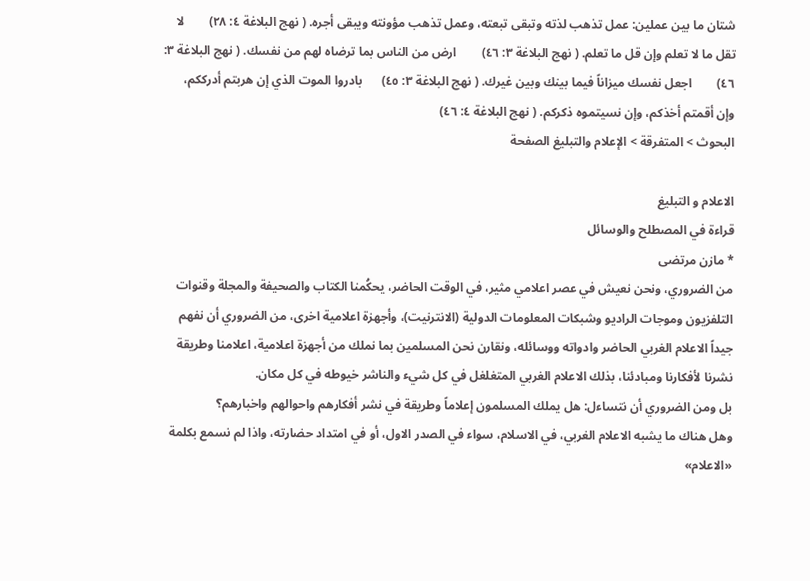شتان ما بين عملين: عمل تذهب لذته وتبقى تبعته، وعمل تذهب مؤونته ويبقى أجره. ( نهج البلاغة ٤: ٢٨)        لا تقل ما لا تعلم وإن قل ما تعلم. ( نهج البلاغة ٣: ٤٦)        ارض من الناس بما ترضاه لهم من نفسك. ( نهج البلاغة ٣: ٤٦)        اجعل نفسك ميزاناً فيما بينك وبين غيرك. ( نهج البلاغة ٣: ٤٥)      بادروا الموت الذي إن هربتم أدرككم، وإن أقمتم أخذكم، وإن نسيتموه ذكركم. ( نهج البلاغة ٤: ٤٦)
البحوث > المتفرقة > الإعلام والتبليغ الصفحة

الاعلام و التبليغ
قراءة في المصطلح والوسائل
* مازن مرتضى
من الضروري، ونحن نعيش في عصر اعلامي مثير، في الوقت الحاضر، يحكُمنا الكتاب والصحيفة والمجلة وقنوات التلفزيون وموجات الراديو وشبكات المعلومات الدولية (الانترنيت)، وأجهزة اعلامية اخرى، من الضروري أن نفهم جيداً الاعلام الغربي الحاضر وادواته ووسائله، ونقارن نحن المسلمين بما نملك من أجهزة اعلامية، اعلامنا وطريقة نشرنا لأفكارنا ومبادئنا، بذلك الاعلام الغربي المتغلغل في كل شيء والناشر خيوطه في كل مكان.
بل ومن الضروري أن نتساءل: هل يملك المسلمون إعلاماً وطريقة في نشر أفكارهم واحوالهم واخبارهم؟
وهل هناك ما يشبه الاعلام الغربي، في الاسلام، سواء في الصدر الاول، أو في امتداد حضارته، واذا لم نسمع بكلمة «الاعلام»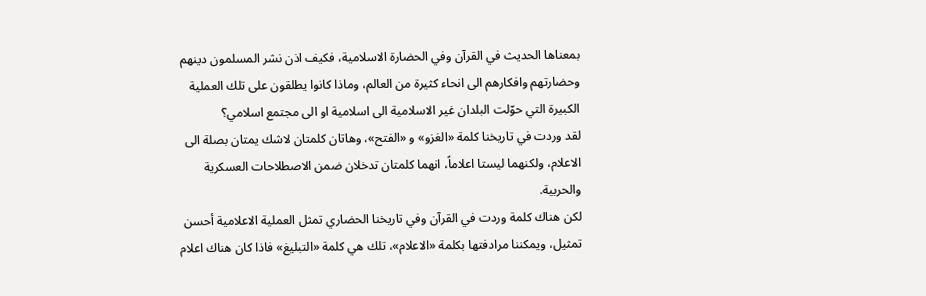بمعناها الحديث في القرآن وفي الحضارة الاسلامية، فكيف اذن نشر المسلمون دينهم وحضارتهم وافكارهم الى انحاء كثيرة من العالم، وماذا كانوا يطلقون على تلك العملية الكبيرة التي حوّلت البلدان غير الاسلامية الى اسلامية او الى مجتمع اسلامي؟
لقد وردت في تاريخنا كلمة «الغزو» و «الفتح»، وهاتان كلمتان لاشك يمتان بصلة الى الاعلام، ولكنهما ليستا اعلاماً، انهما كلمتان تدخلان ضمن الاصطلاحات العسكرية والحربية.
لكن هناك كلمة وردت في القرآن وفي تاريخنا الحضاري تمثل العملية الاعلامية أحسن تمثيل، ويمكننا مرادفتها بكلمة «الاعلام»، تلك هي كلمة «التبليغ» فاذا كان هناك اعلام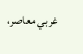غربي معاصر،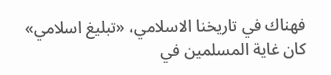فهناك في تاريخنا الاسلامي، «تبليغ اسلامي» كان غاية المسلمين في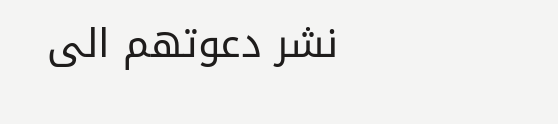نشر دعوتهم الى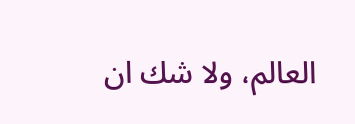العالم، ولا شك ان